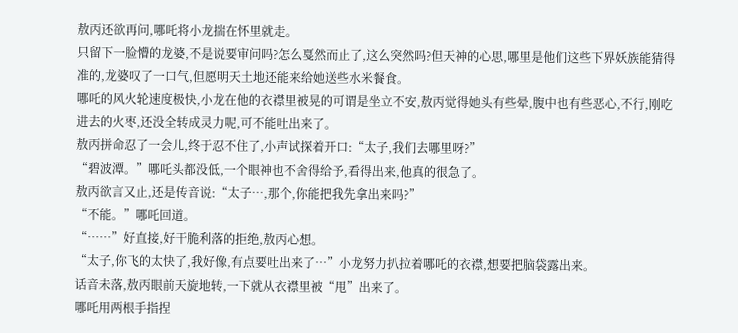敖丙还欲再问,哪吒将小龙揣在怀里就走。
只留下一脸懵的龙婆,不是说要审问吗?怎么戛然而止了,这么突然吗?但天神的心思,哪里是他们这些下界妖族能猜得准的,龙婆叹了一口气,但愿明天土地还能来给她送些水米餐食。
哪吒的风火轮速度极快,小龙在他的衣襟里被晃的可谓是坐立不安,敖丙觉得她头有些晕,腹中也有些恶心,不行,刚吃进去的火枣,还没全转成灵力呢,可不能吐出来了。
敖丙拼命忍了一会儿,终于忍不住了,小声试探着开口:“太子,我们去哪里呀?”
“碧波潭。”哪吒头都没低,一个眼神也不舍得给予,看得出来,他真的很急了。
敖丙欲言又止,还是传音说:“太子…,那个,你能把我先拿出来吗?”
“不能。”哪吒回道。
“……”好直接,好干脆利落的拒绝,敖丙心想。
“太子,你飞的太快了,我好像,有点要吐出来了…”小龙努力扒拉着哪吒的衣襟,想要把脑袋露出来。
话音未落,敖丙眼前天旋地转,一下就从衣襟里被“甩”出来了。
哪吒用两根手指捏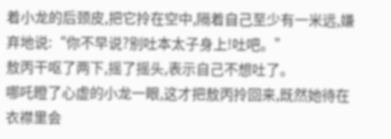着小龙的后颈皮,把它拎在空中,隔着自己至少有一米远,嫌弃地说:“你不早说?别吐本太子身上!吐吧。”
敖丙干呕了两下,摇了摇头,表示自己不想吐了。
哪吒瞪了心虚的小龙一眼,这才把敖丙拎回来,既然她待在衣襟里会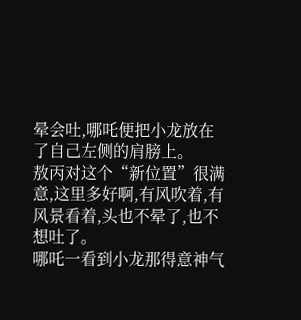晕会吐,哪吒便把小龙放在了自己左侧的肩膀上。
敖丙对这个“新位置”很满意,这里多好啊,有风吹着,有风景看着,头也不晕了,也不想吐了。
哪吒一看到小龙那得意神气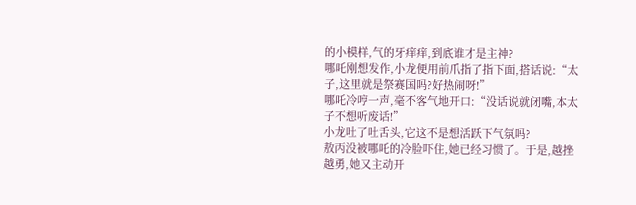的小模样,气的牙痒痒,到底谁才是主神?
哪吒刚想发作,小龙便用前爪指了指下面,搭话说:“太子,这里就是祭赛国吗?好热闹呀!”
哪吒冷哼一声,毫不客气地开口:“没话说就闭嘴,本太子不想听废话!”
小龙吐了吐舌头,它这不是想活跃下气氛吗?
敖丙没被哪吒的冷脸吓住,她已经习惯了。于是,越挫越勇,她又主动开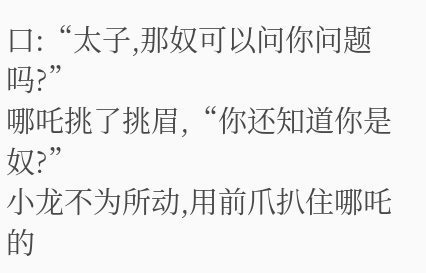口:“太子,那奴可以问你问题吗?”
哪吒挑了挑眉,“你还知道你是奴?”
小龙不为所动,用前爪扒住哪吒的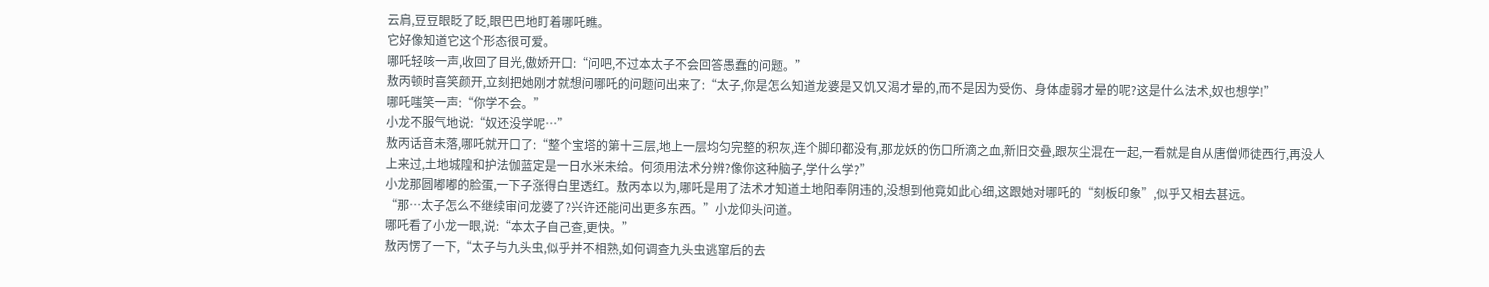云肩,豆豆眼眨了眨,眼巴巴地盯着哪吒瞧。
它好像知道它这个形态很可爱。
哪吒轻咳一声,收回了目光,傲娇开口:“问吧,不过本太子不会回答愚蠢的问题。”
敖丙顿时喜笑颜开,立刻把她刚才就想问哪吒的问题问出来了:“太子,你是怎么知道龙婆是又饥又渴才晕的,而不是因为受伤、身体虚弱才晕的呢?这是什么法术,奴也想学!”
哪吒嗤笑一声:“你学不会。”
小龙不服气地说:“奴还没学呢…”
敖丙话音未落,哪吒就开口了:“整个宝塔的第十三层,地上一层均匀完整的积灰,连个脚印都没有,那龙妖的伤口所滴之血,新旧交叠,跟灰尘混在一起,一看就是自从唐僧师徒西行,再没人上来过,土地城隍和护法伽蓝定是一日水米未给。何须用法术分辨?像你这种脑子,学什么学?”
小龙那圆嘟嘟的脸蛋,一下子涨得白里透红。敖丙本以为,哪吒是用了法术才知道土地阳奉阴违的,没想到他竟如此心细,这跟她对哪吒的“刻板印象”,似乎又相去甚远。
“那…太子怎么不继续审问龙婆了?兴许还能问出更多东西。”小龙仰头问道。
哪吒看了小龙一眼,说:“本太子自己查,更快。”
敖丙愣了一下,“太子与九头虫,似乎并不相熟,如何调查九头虫逃窜后的去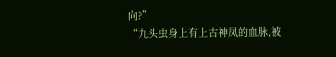向?”
“九头虫身上有上古神凤的血脉,被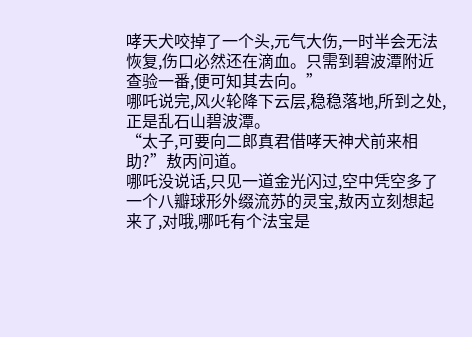哮天犬咬掉了一个头,元气大伤,一时半会无法恢复,伤口必然还在滴血。只需到碧波潭附近查验一番,便可知其去向。”
哪吒说完,风火轮降下云层,稳稳落地,所到之处,正是乱石山碧波潭。
“太子,可要向二郎真君借哮天神犬前来相助?”敖丙问道。
哪吒没说话,只见一道金光闪过,空中凭空多了一个八瓣球形外缀流苏的灵宝,敖丙立刻想起来了,对哦,哪吒有个法宝是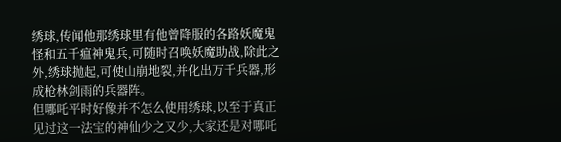绣球,传闻他那绣球里有他曾降服的各路妖魔鬼怪和五千瘟神鬼兵,可随时召唤妖魔助战,除此之外,绣球抛起,可使山崩地裂,并化出万千兵器,形成枪林剑雨的兵器阵。
但哪吒平时好像并不怎么使用绣球,以至于真正见过这一法宝的神仙少之又少,大家还是对哪吒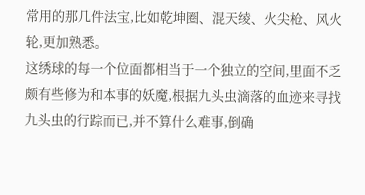常用的那几件法宝,比如乾坤圈、混天绫、火尖枪、风火轮,更加熟悉。
这绣球的每一个位面都相当于一个独立的空间,里面不乏颇有些修为和本事的妖魔,根据九头虫滴落的血迹来寻找九头虫的行踪而已,并不算什么难事,倒确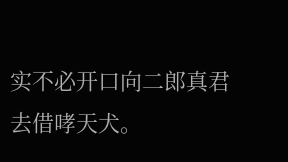实不必开口向二郎真君去借哮天犬。